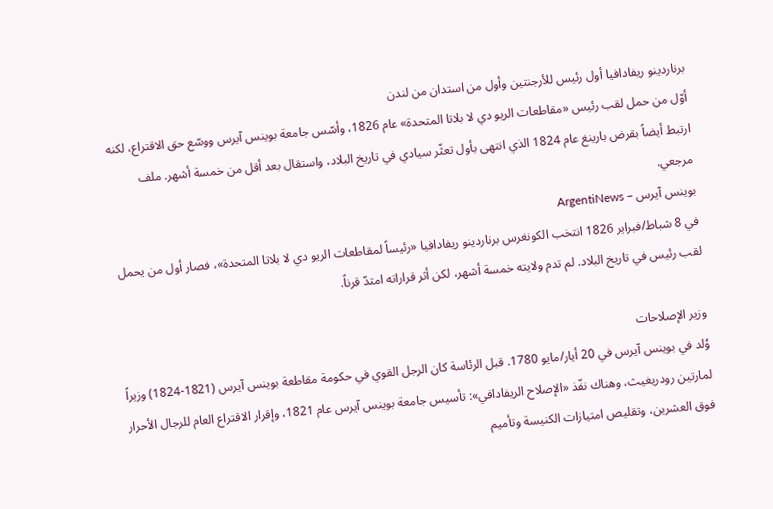برناردينو ريفادافيا أول رئيس للأرجنتين وأول من استدان من لندن
أوّل من حمل لقب رئيس «مقاطعات الريو دي لا بلاتا المتحدة» عام 1826، وأسّس جامعة بوينس آيرس ووسّع حق الاقتراع، لكنه ارتبط أيضاً بقرض بارينغ عام 1824 الذي انتهى بأول تعثّر سيادي في تاريخ البلاد، واستقال بعد أقل من خمسة أشهر. ملف مرجعي.
بوينس آيرس – ArgentiNews
في 8 شباط/فبراير 1826 انتخب الكونغرس برناردينو ريفادافيا «رئيساً لمقاطعات الريو دي لا بلاتا المتحدة»، فصار أول من يحمل لقب رئيس في تاريخ البلاد. لم تدم ولايته خمسة أشهر، لكن أثر قراراته امتدّ قرناً.

وزير الإصلاحات
وُلد في بوينس آيرس في 20 أيار/مايو 1780. قبل الرئاسة كان الرجل القوي في حكومة مقاطعة بوينس آيرس (1821-1824) وزيراً لمارتين رودريغيث، وهناك نفّذ «الإصلاح الريفادافي»: تأسيس جامعة بوينس آيرس عام 1821، وإقرار الاقتراع العام للرجال الأحرار فوق العشرين، وتقليص امتيازات الكنيسة وتأميم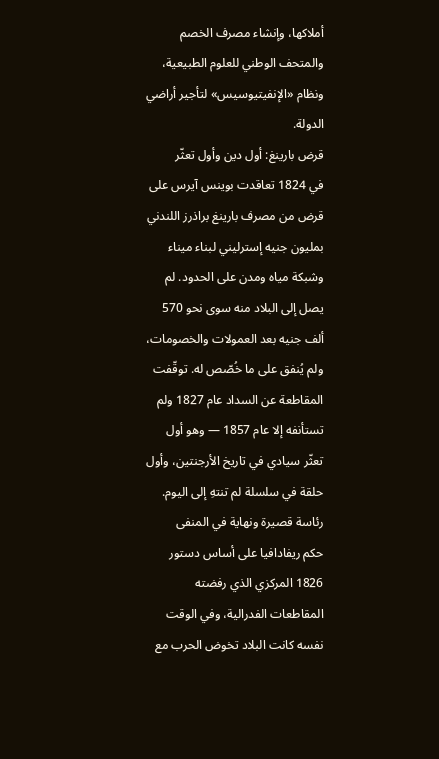أملاكها، وإنشاء مصرف الخصم والمتحف الوطني للعلوم الطبيعية، ونظام «الإنفيتيوسيس» لتأجير أراضي الدولة.
قرض بارينغ: أول دين وأول تعثّر
في 1824 تعاقدت بوينس آيرس على قرض من مصرف بارينغ براذرز اللندني بمليون جنيه إسترليني لبناء ميناء وشبكة مياه ومدن على الحدود. لم يصل إلى البلاد منه سوى نحو 570 ألف جنيه بعد العمولات والخصومات، ولم يُنفق على ما خُصّص له. توقّفت المقاطعة عن السداد عام 1827 ولم تستأنفه إلا عام 1857 — وهو أول تعثّر سيادي في تاريخ الأرجنتين، وأول حلقة في سلسلة لم تنتهِ إلى اليوم.
رئاسة قصيرة ونهاية في المنفى
حكم ريفادافيا على أساس دستور 1826 المركزي الذي رفضته المقاطعات الفدرالية، وفي الوقت نفسه كانت البلاد تخوض الحرب مع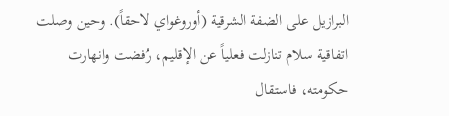البرازيل على الضفة الشرقية (أوروغواي لاحقاً). وحين وصلت اتفاقية سلام تنازلت فعلياً عن الإقليم، رُفضت وانهارت حكومته، فاستقال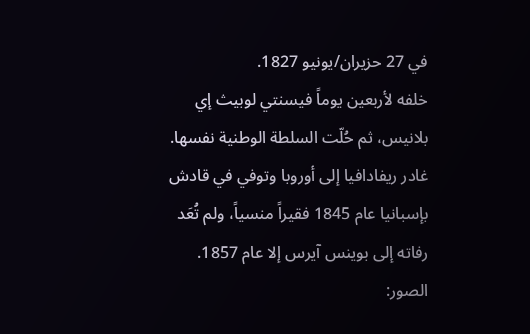في 27 حزيران/يونيو 1827.
خلفه لأربعين يوماً فيسنتي لوبيث إي بلانيس، ثم حُلّت السلطة الوطنية نفسها. غادر ريفادافيا إلى أوروبا وتوفي في قادش بإسبانيا عام 1845 فقيراً منسياً، ولم تُعَد رفاته إلى بوينس آيرس إلا عام 1857.
الصور: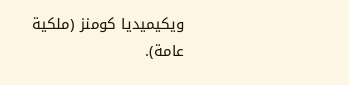ويكيميديا كومنز (ملكية عامة).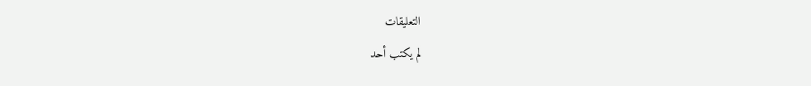التعليقات
لم يكتب أحد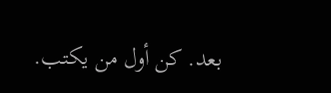بعد. كن أول من يكتب.